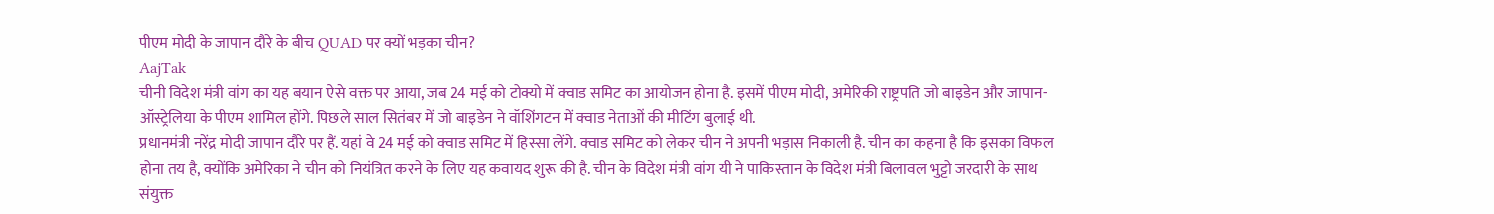पीएम मोदी के जापान दौरे के बीच QUAD पर क्यों भड़का चीन?
AajTak
चीनी विदेश मंत्री वांग का यह बयान ऐसे वक्त पर आया, जब 24 मई को टोक्यो में क्वाड समिट का आयोजन होना है. इसमें पीएम मोदी, अमेरिकी राष्ट्रपति जो बाइडेन और जापान-ऑस्ट्रेलिया के पीएम शामिल होंगे. पिछले साल सितंबर में जो बाइडेन ने वॉशिंगटन में क्वाड नेताओं की मीटिंग बुलाई थी.
प्रधानमंत्री नरेंद्र मोदी जापान दौरे पर हैं. यहां वे 24 मई को क्वाड समिट में हिस्सा लेंगे. क्वाड समिट को लेकर चीन ने अपनी भड़ास निकाली है. चीन का कहना है कि इसका विफल होना तय है, क्योंकि अमेरिका ने चीन को नियंत्रित करने के लिए यह कवायद शुरू की है. चीन के विदेश मंत्री वांग यी ने पाकिस्तान के विदेश मंत्री बिलावल भुट्टो जरदारी के साथ संयुक्त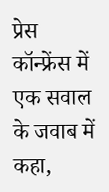प्रेस कॉन्फ्रेंस में एक सवाल के जवाब में कहा,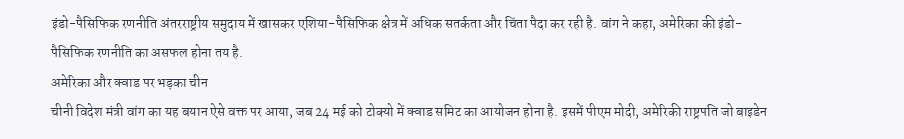इंडो-पैसिफिक रणनीति अंतरराष्ट्रीय समुदाय में खासकर एशिया-पैसिफिक क्षेत्र में अधिक सतर्कता और चिंता पैदा कर रही है. वांग ने कहा, अमेरिका की इंडो-पैसिफिक रणनीति का असफल होना तय है.
अमेरिका और क्वाड पर भड़का चीन
चीनी विदेश मंत्री वांग का यह बयान ऐसे वक्त पर आया, जब 24 मई को टोक्यो में क्वाड समिट का आयोजन होना है. इसमें पीएम मोदी, अमेरिकी राष्ट्रपति जो बाइडेन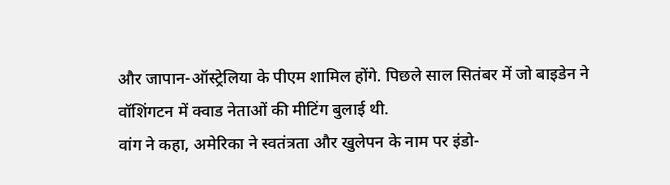और जापान-ऑस्ट्रेलिया के पीएम शामिल होंगे. पिछले साल सितंबर में जो बाइडेन ने वॉशिंगटन में क्वाड नेताओं की मीटिंग बुलाई थी.
वांग ने कहा, अमेरिका ने स्वतंत्रता और खुलेपन के नाम पर इंडो-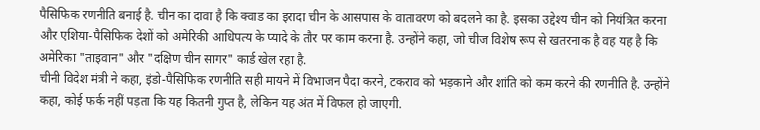पैसिफिक रणनीति बनाई है. चीन का दावा है कि क्वाड का इरादा चीन के आसपास के वातावरण को बदलने का है. इसका उद्देश्य चीन को नियंत्रित करना और एशिया-पैसिफिक देशों को अमेरिकी आधिपत्य के प्यादे के तौर पर काम करना है. उन्होंने कहा, जो चीज विशेष रूप से खतरनाक है वह यह है कि अमेरिका "ताइवान" और "दक्षिण चीन सागर" कार्ड खेल रहा है.
चीनी विदेश मंत्री ने कहा, इंडो-पैसिफिक रणनीति सही मायने में विभाजन पैदा करने, टकराव को भड़काने और शांति को कम करने की रणनीति है. उन्होंने कहा, कोई फर्क नहीं पड़ता कि यह कितनी गुप्त है, लेकिन यह अंत में विफल हो जाएगी.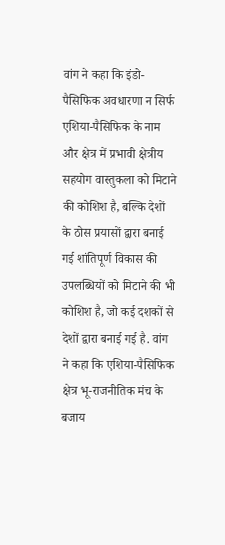वांग ने कहा कि इंडो-पैसिफिक अवधारणा न सिर्फ एशिया-पैसिफिक के नाम और क्षेत्र में प्रभावी क्षेत्रीय सहयोग वास्तुकला को मिटाने की कोशिश है, बल्कि देशों के ठोस प्रयासों द्वारा बनाई गई शांतिपूर्ण विकास की उपलब्धियों को मिटाने की भी कोशिश है, जो कई दशकों से देशों द्वारा बनाई गई है. वांग ने कहा कि एशिया-पैसिफिक क्षेत्र भू-राजनीतिक मंच के बजाय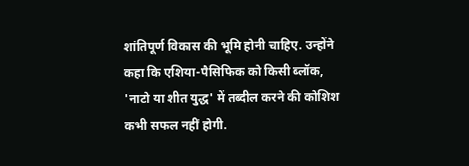शांतिपूर्ण विकास की भूमि होनी चाहिए. उन्होंने कहा कि एशिया-पैसिफिक को किसी ब्लॉक, 'नाटो या शीत युद्ध' में तब्दील करने की कोशिश कभी सफल नहीं होगी.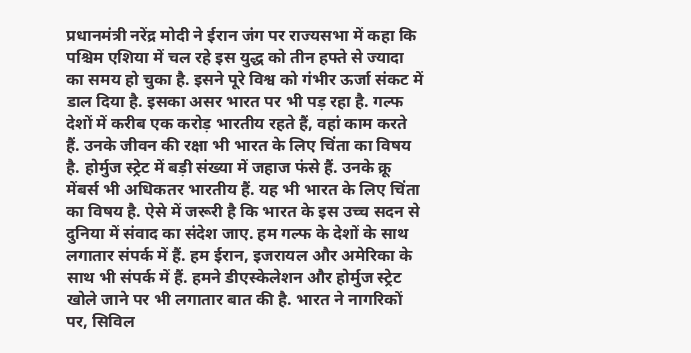प्रधानमंत्री नरेंद्र मोदी ने ईरान जंग पर राज्यसभा में कहा कि पश्चिम एशिया में चल रहे इस युद्ध को तीन हफ्ते से ज्यादा का समय हो चुका है. इसने पूरे विश्व को गंभीर ऊर्जा संकट में डाल दिया है. इसका असर भारत पर भी पड़ रहा है. गल्फ देशों में करीब एक करोड़ भारतीय रहते हैं, वहां काम करते हैं. उनके जीवन की रक्षा भी भारत के लिए चिंता का विषय है. होर्मुज स्ट्रेट में बड़ी संख्या में जहाज फंसे हैं. उनके क्रू मेंबर्स भी अधिकतर भारतीय हैं. यह भी भारत के लिए चिंता का विषय है. ऐसे में जरूरी है कि भारत के इस उच्च सदन से दुनिया में संवाद का संदेश जाए. हम गल्फ के देशों के साथ लगातार संपर्क में हैं. हम ईरान, इजरायल और अमेरिका के साथ भी संपर्क में हैं. हमने डीएस्केलेशन और होर्मुज स्ट्रेट खोले जाने पर भी लगातार बात की है. भारत ने नागरिकों पर, सिविल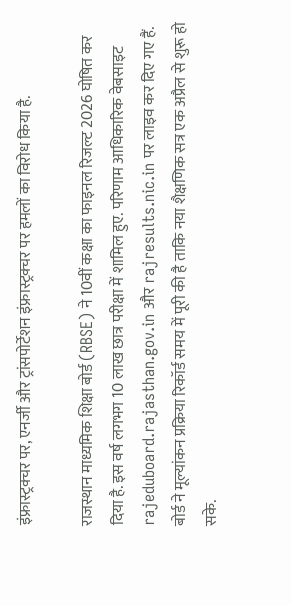इंफ्रास्ट्रक्चर पर, एनर्जी और ट्रांसपोर्टेशन इंफ्रास्ट्रक्चर पर हमलों का विरोध किया है.

राजस्थान माध्यमिक शिक्षा बोर्ड (RBSE) ने 10वीं कक्षा का फाइनल रिजल्ट 2026 घोषित कर दिया है. इस वर्ष लगभग 10 लाख छात्र परीक्षा में शामिल हुए. परिणाम आधिकारिक वेबसाइट rajeduboard.rajasthan.gov.in और rajresults.nic.in पर लाइव कर दिए गए हैं. बोर्ड ने मूल्यांकन प्रक्रिया रिकॉर्ड समय में पूरी की है ताकि नया शैक्षणिक सत्र एक अप्रैल से शुरू हो सके.